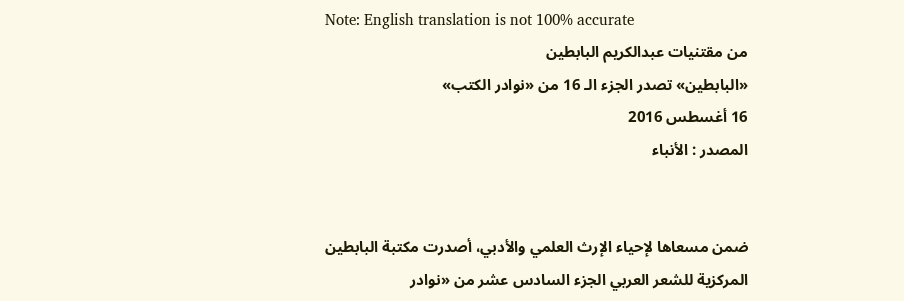Note: English translation is not 100% accurate
من مقتنيات عبدالكريم البابطين
«البابطين» تصدر الجزء الـ 16 من «نوادر الكتب»
16 أغسطس 2016
المصدر : الأنباء


ضمن مسعاها لإحياء الإرث العلمي والأدبي، أصدرت مكتبة البابطين المركزية للشعر العربي الجزء السادس عشر من «نوادر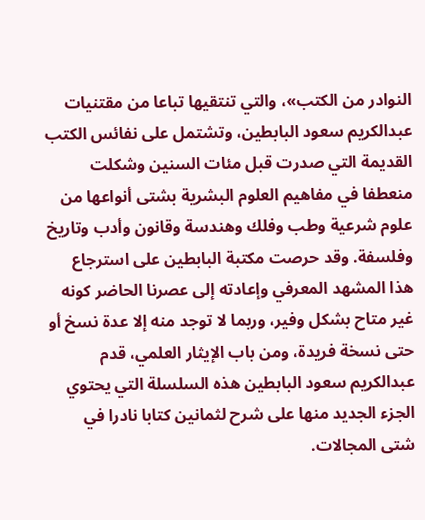النوادر من الكتب»، والتي تنتقيها تباعا من مقتنيات عبدالكريم سعود البابطين، وتشتمل على نفائس الكتب القديمة التي صدرت قبل مئات السنين وشكلت منعطفا في مفاهيم العلوم البشرية بشتى أنواعها من علوم شرعية وطب وفلك وهندسة وقانون وأدب وتاريخ وفلسفة. وقد حرصت مكتبة البابطين على استرجاع هذا المشهد المعرفي وإعادته إلى عصرنا الحاضر كونه غير متاح بشكل وفير، وربما لا توجد منه إلا عدة نسخ أو حتى نسخة فريدة، ومن باب الإيثار العلمي، قدم عبدالكريم سعود البابطين هذه السلسلة التي يحتوي الجزء الجديد منها على شرح لثمانين كتابا نادرا في شتى المجالات.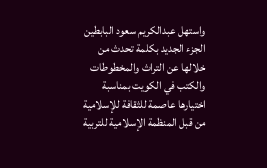واستهل عبدالكريم سعود البابطين الجزء الجديد بكلمة تحدث من خلالها عن التراث والمخطوطات والكتب في الكويت بمناسبة اختيارها عاصمة للثقافة للإسلامية من قبل المنظمة الإسلامية للتربية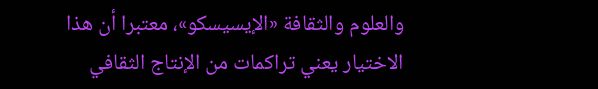والعلوم والثقافة «الإيسيسكو»، معتبرا أن هذا الاختيار يعني تراكمات من الإنتاج الثقافي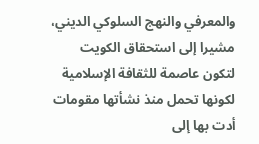والمعرفي والنهج السلوكي الديني، مشيرا إلى استحقاق الكويت لتكون عاصمة للثقافة الإسلامية لكونها تحمل منذ نشأتها مقومات أدت بها إلى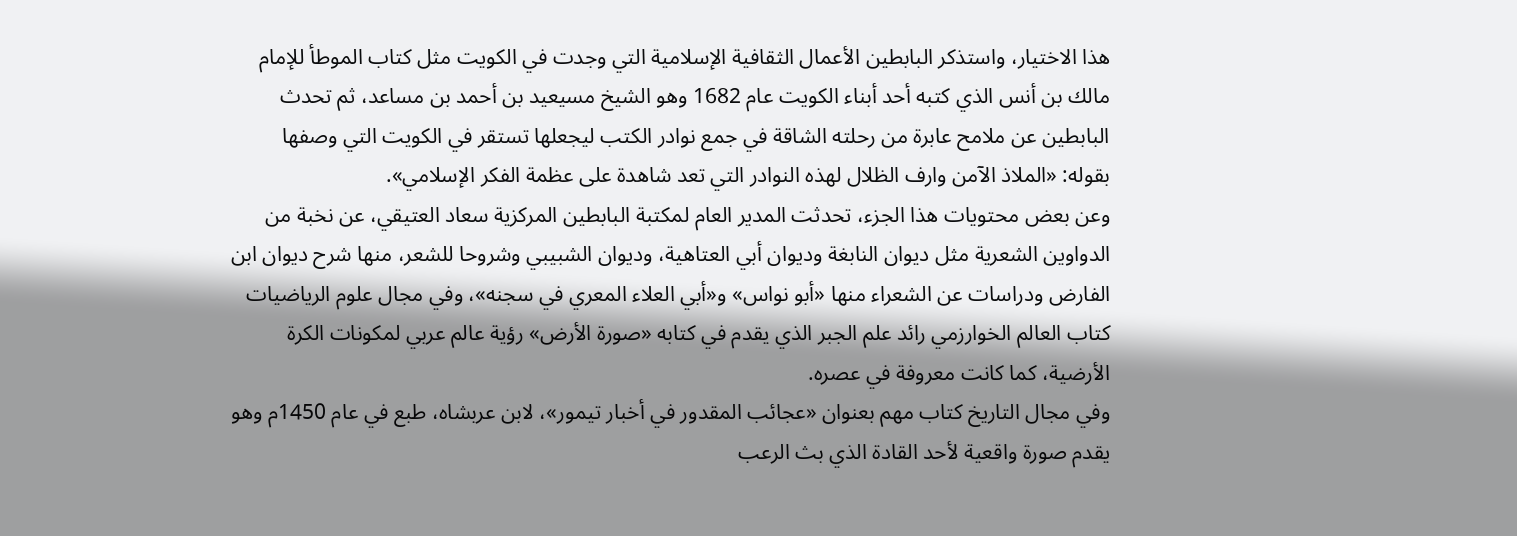هذا الاختيار، واستذكر البابطين الأعمال الثقافية الإسلامية التي وجدت في الكويت مثل كتاب الموطأ للإمام مالك بن أنس الذي كتبه أحد أبناء الكويت عام 1682 وهو الشيخ مسيعيد بن أحمد بن مساعد، ثم تحدث البابطين عن ملامح عابرة من رحلته الشاقة في جمع نوادر الكتب ليجعلها تستقر في الكويت التي وصفها بقوله: «الملاذ الآمن وارف الظلال لهذه النوادر التي تعد شاهدة على عظمة الفكر الإسلامي».
وعن بعض محتويات هذا الجزء، تحدثت المدير العام لمكتبة البابطين المركزية سعاد العتيقي، عن نخبة من الدواوين الشعرية مثل ديوان النابغة وديوان أبي العتاهية، وديوان الشبيبي وشروحا للشعر، منها شرح ديوان ابن الفارض ودراسات عن الشعراء منها «أبو نواس» و«أبي العلاء المعري في سجنه»، وفي مجال علوم الرياضيات كتاب العالم الخوارزمي رائد علم الجبر الذي يقدم في كتابه «صورة الأرض» رؤية عالم عربي لمكونات الكرة الأرضية، كما كانت معروفة في عصره.
وفي مجال التاريخ كتاب مهم بعنوان «عجائب المقدور في أخبار تيمور»، لابن عربشاه، طبع في عام 1450م وهو يقدم صورة واقعية لأحد القادة الذي بث الرعب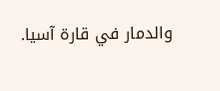والدمار في قارة آسيا.